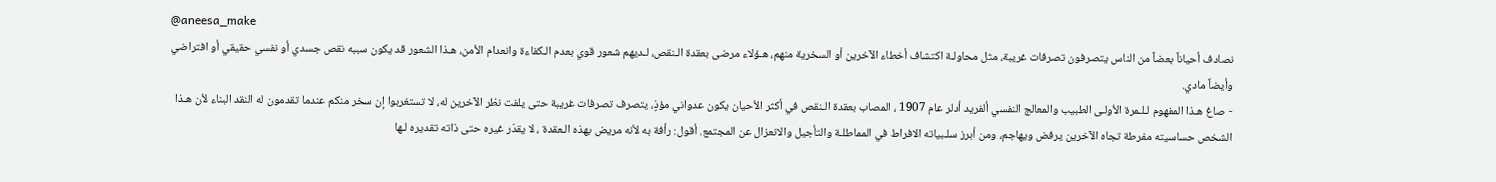@aneesa_make
نصادف أحياناً بعضاً من الناس يتصرفون تصرفات غريبة، مثل محاولـة اكتشاف أخطاء الآخرين أو السخرية منهم، هـؤلاء مرضى بعقدة الـنقص، لـديهم شعور قوي بعدم الـكفاءة وانعدام الأمن، هـذا الشعور قد يكون سببه نقص جسدي أو نفسي حقيقي أو افتراضي وأيضاً مادي.
- صاغ هـذا المفهوم لـلـمرة الأولـى الطبيب والمعالج النفسي ألفريد أدلر عام 1907 ، المصاب بعقدة الـنقص في أكثر الأحيان يكون عدواني مؤذٍ، يتصرف تصرفات غريبة حتى يلفت نظر الآخرين له، لا تستغربوا إن سخر منكم عندما تقدمون له النقد البناء لأن هـذا الشخص حساسيته مفرطة تجاه الآخرين يرفض ويهاجم، ومن أبرز سلـبياته الافراط في المماطلـة والتأجيل والانعزال عن المجتمع. أقول: رأفة به لأنه مريض بهذه الـعقدة ، لا يقدّر غيره حتى ذاته تقديره لـها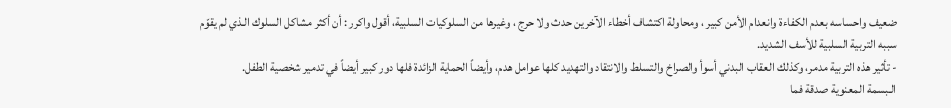ضعيف واحساسه بعدم الكفاءة وانعدام الأمن كبير ، ومحاولة اكتشاف أخطاء الآخرين حدث ولا حرج ، وغيرها من السلوكيات السلبية، أقول واكرر : أن أكثر مشاكل السلوك الـذي لم يقوّم سببه التربية السلبية للأسف الشديد.
- تأثير هذه التربية مدمر، وكذلك العقاب البدني أسوأ والصراخ والتسلط والانتقاد والتهديد كلها عوامل هدم، وأيضاً الحماية الزائدة فلها دور كبير أيضاً في تدمير شخصية الطفل.
الـبسمة المعنوية صدقة فما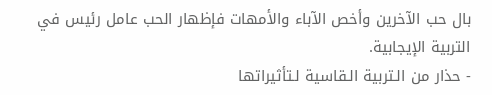بال حب الآخرين وأخص الآباء والأمهات فإظهار الحب عامل رئيس في التربية الإيجابية.
- حذار من الـتربية الـقاسية لـتأثيراتها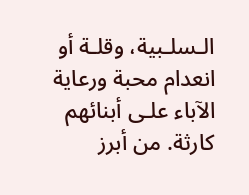الـسلـبية، وقلـة أو انعدام محبة ورعاية الآباء علـى أبنائهم كارثة. من أبرز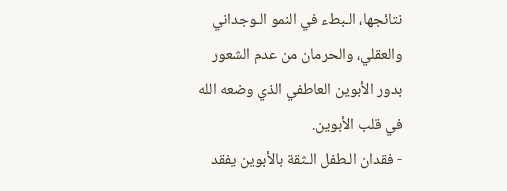نتائجها، الـبطء في النمو الـوجداني والعقلي، والحرمان من عدم الشعور بدور الأبوين العاطفي الذي وضعه الله في قلب الأبوين.
- فقدان الـطفل الـثقة بالأبوين يفقد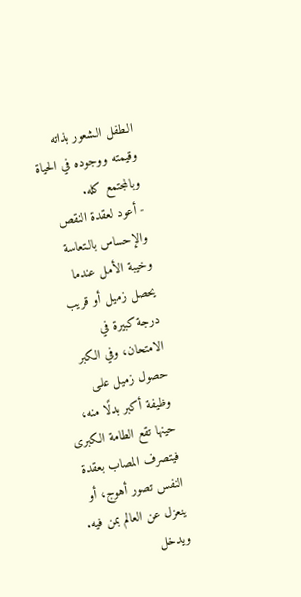الـطفل الـشعور بذاته وقيمته ووجوده في الحياة وبالمجتمع كله.
- أعود لعقدة النقص والإحساس بالـتعاسة وخيبة الأمل عندما يحصل زميل أو قريب درجة كبيرة في الامتحان، وفي الـكبر حصول زميل علـى وظيفة أكبر بدلًا منه، حينها تقع الطامة الكبرى فيتصرف المصاب بعقدة النفس تصور أهوج، أو ينعزل عن العالم بمن فيه. ويدخل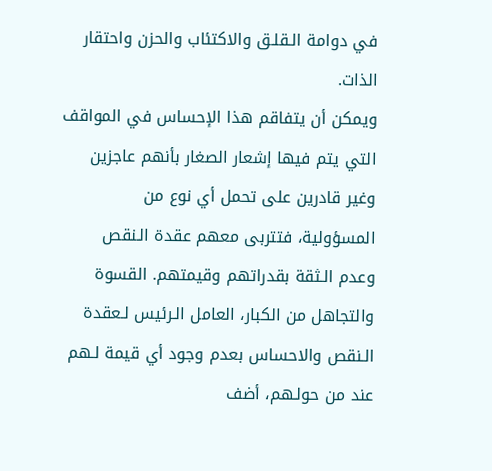في دوامة الـقلـق والاكتئاب والحزن واحتقار الذات.
ويمكن أن يتفاقم هذا الإحساس في المواقف التي يتم فيها إشعار الصغار بأنهم عاجزين وغير قادرين على تحمل أي نوع من المسؤولية، فتتربى معهم عقدة الـنقص وعدم الـثقة بقدراتهم وقيمتهم. القسوة والتجاهل من الكبار، العامل الـرئيس لـعقدة الـنقص والاحساس بعدم وجود أي قيمة لـهم عند من حولـهم، أضف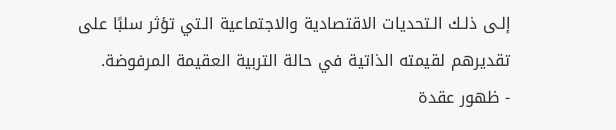إلـى ذلـك الـتحديات الاقتصادية والاجتماعية الـتي تؤثر سلبًا على تقديرهم لقيمته الذاتية في حالة التربية العقيمة المرفوضة.
- ظهور عقدة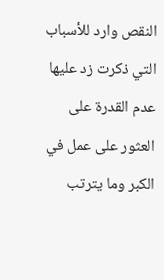النقص وارد للأسباب التي ذكرت زد عليها عدم القدرة على العثور على عمل في الكبر وما يترتب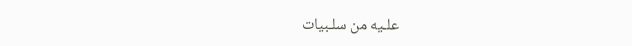علـيه من سلـبيات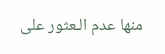منها عدم الـعثور على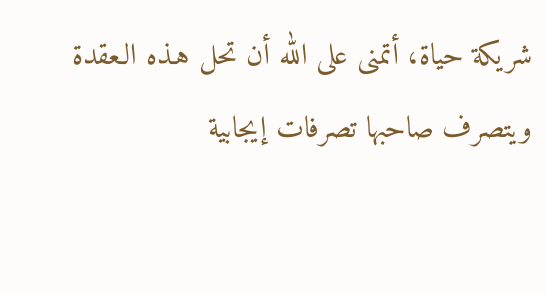شريكة حياة، أتمنى على الله أن تحل هـذه الـعقدة ويتصرف صاحبها تصرفات إيجابية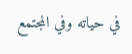في حياته وفي المجتمع